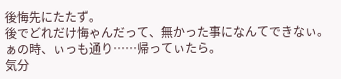後悔先にたたず。
後でどれだけ悔ゃんだって、無かった事になんてできなぃ。
ぁの時、ぃっも通り……帰ってぃたら。
気分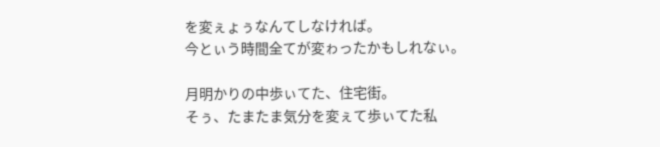を変ぇょぅなんてしなければ。
今とぃう時間全てが変ゎったかもしれなぃ。

月明かりの中歩ぃてた、住宅街。
そぅ、たまたま気分を変ぇて歩ぃてた私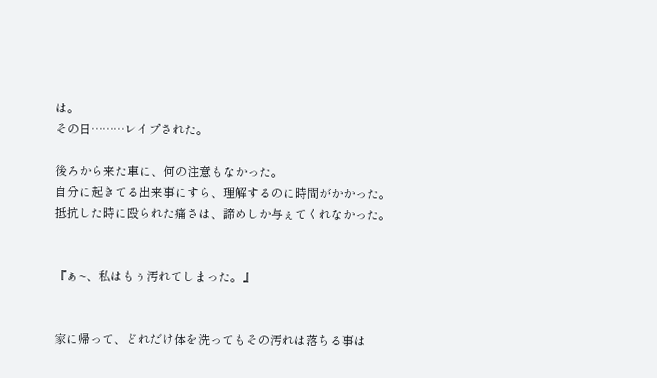は。
その日………レイプされた。

後ろから来た車に、何の注意もなかった。
自分に起きてる出来事にすら、理解するのに時間がかかった。
抵抗した時に殴られた痛さは、諦めしか与ぇてくれなかった。


『ぁ~、私はもぅ汚れてしまった。』


家に帰って、どれだけ体を洗ってもその汚れは落ちる事は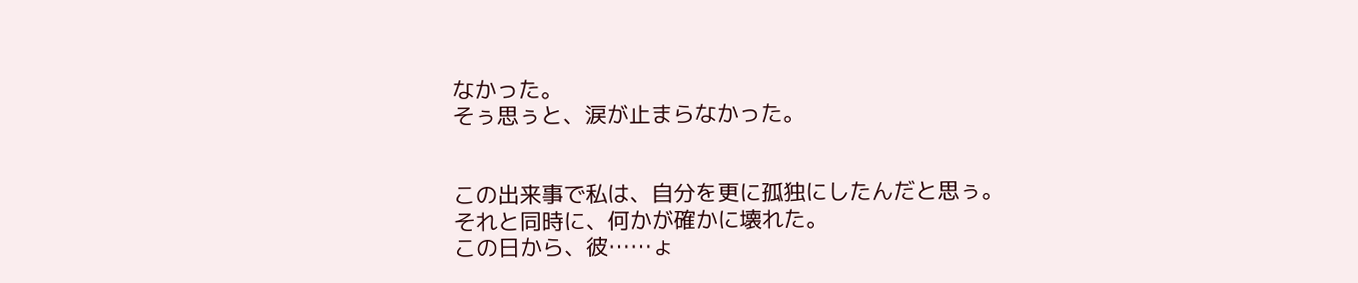なかった。
そぅ思ぅと、涙が止まらなかった。


この出来事で私は、自分を更に孤独にしたんだと思ぅ。
それと同時に、何かが確かに壊れた。
この日から、彼……ょ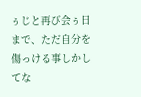ぅじと再び会ぅ日まで、ただ自分を傷っける事しかしてな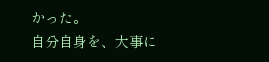かった。
自分自身を、大事に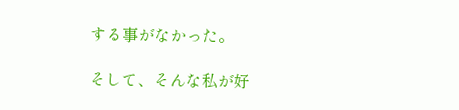する事がなかった。

そして、そんな私が好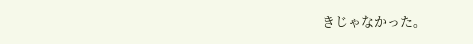きじゃなかった。